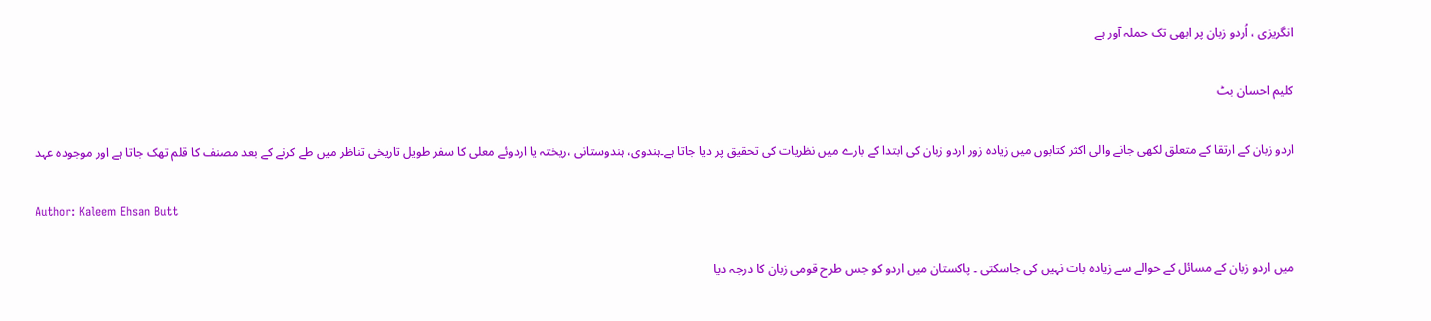انگریزی ، اُردو زبان پر ابھی تک حملہ آور ہے

کلیم احسان بٹ

اردو زبان کے ارتقا کے متعلق لکھی جانے والی اکثر کتابوں میں زیادہ زور اردو زبان کی ابتدا کے بارے میں نظریات کی تحقیق پر دیا جاتا ہے۔ہندوی، ہندوستانی ،ریختہ یا اردوئے معلی کا سفر طویل تاریخی تناظر میں طے کرنے کے بعد مصنف کا قلم تھک جاتا ہے اور موجودہ عہد

Author: Kaleem Ehsan Butt

میں اردو زبان کے مسائل کے حوالے سے زیادہ بات نہیں کی جاسکتی ۔ پاکستان میں اردو کو جس طرح قومی زبان کا درجہ دیا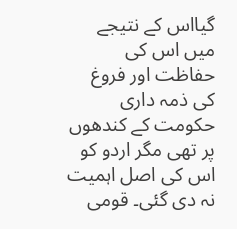گیااس کے نتیجے میں اس کی حفاظت اور فروغ کی ذمہ داری حکومت کے کندھوں پر تھی مگر اردو کو اس کی اصل اہمیت نہ دی گئی۔ قومی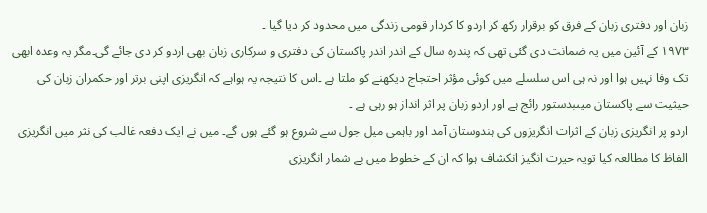زبان اور دفتری زبان کے فرق کو برقرار رکھ کر اردو کا کردار قومی زندگی میں محدود کر دیا گیا ۔
۱۹۷۳ کے آئین میں یہ ضمانت دی گئی تھی کہ پندرہ سال کے اندر اندر پاکستان کی دفتری و سرکاری زبان بھی اردو کر دی جائے گی۔مگر یہ وعدہ ابھی تک وفا نہیں ہوا اور نہ ہی اس سلسلے میں کوئی مؤثر احتجاج دیکھنے کو ملتا ہے ۔اس کا نتیجہ یہ ہواہے کہ انگریزی اپنی برتر اور حکمران زبان کی حیثیت سے پاکستان میںبدستور رائج ہے اور اردو زبان پر اثر انداز ہو رہی ہے ۔
اردو پر انگریزی زبان کے اثرات انگریزوں کی ہندوستان آمد اور باہمی میل جول سے شروع ہو گئے ہوں گے۔ میں نے ایک دفعہ غالب کی نثر میں انگریزی الفاظ کا مطالعہ کیا تویہ حیرت انگیز انکشاف ہوا کہ ان کے خطوط میں بے شمار انگریزی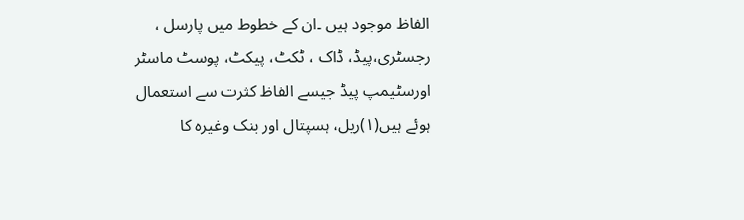الفاظ موجود ہیں ۔ان کے خطوط میں پارسل ، رجسٹری،پیڈ، ڈاک ، ٹکٹ، پیکٹ، پوسٹ ماسٹر اورسٹیمپ پیڈ جیسے الفاظ کثرت سے استعمال ہوئے ہیں(۱)ریل، ہسپتال اور بنک وغیرہ کا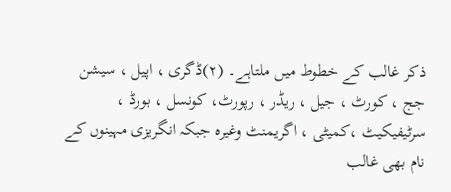ذکر غالب کے خطوط میں ملتاہے۔ (۲)ڈگری ، اپیل ، سیشن جج ، کورٹ ، جیل ، ریڈر ، رپورٹ، کونسل ، بورڈ ، سرٹیفیکیٹ ،کمیٹی ، اگریمنٹ وغیرہ جبکہ انگریزی مہینوں کے نام بھی غالب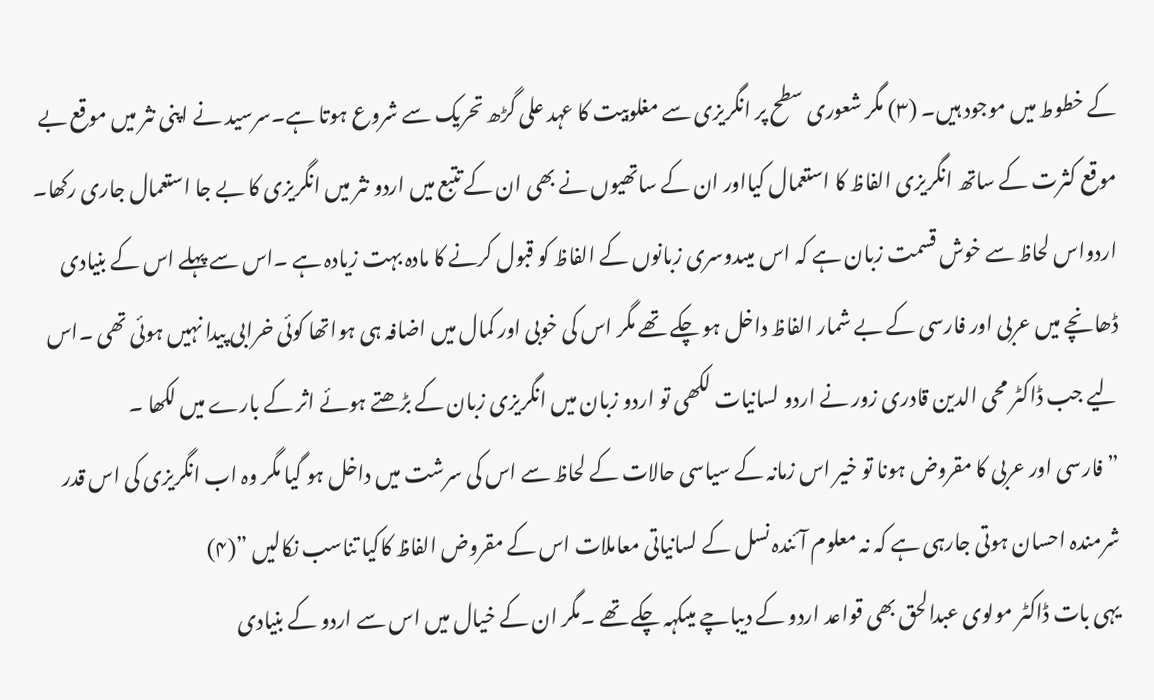کے خطوط میں موجود ہیں۔ (۳) مگر شعوری سطح پر انگریزی سے مغلوبیت کا عہد علی گڑھ تحریک سے شروع ہوتا ہے۔سرسید نے اپنی نثر میں موقع بے موقع کثرت کے ساتھ انگریزی الفاظ کا استعمال کیااور ان کے ساتھیوں نے بھی ان کے تتبع میں اردو نثر میں انگریزی کا بے جا استعمال جاری رکھا۔
اردواس لحاظ سے خوش قسمت زبان ہے کہ اس میںدوسری زبانوں کے الفاظ کو قبول کرنے کا مادہ بہت زیادہ ہے ۔اس سے پہلے اس کے بنیادی ڈھانچے میں عربی اور فارسی کے بے شمار الفاظ داخل ہو چکے تھے مگر اس کی خوبی اور کمال میں اضافہ ہی ہواتھا کوئی خرابی پیدا نہیں ہوئی تھی ۔اس لیے جب ڈاکٹر محی الدین قادری زور نے اردو لسانیات لکھی تو اردو زبان میں انگریزی زبان کے بڑھتے ہوئے اثر کے بارے میں لکھا ۔
”فارسی اور عربی کا مقروض ہونا تو خیر اس زمانہ کے سیاسی حالات کے لحاظ سے اس کی سرشت میں داخل ہو گیا مگر وہ اب انگریزی کی اس قدر شرمندہ احسان ہوتی جارہی ہے کہ نہ معلوم آئندہ نسل کے لسانیاتی معاملات اس کے مقروض الفاظ کاکیا تناسب نکالیں ”(۴)
یہی بات ڈاکٹر مولوی عبدالحق بھی قواعد اردو کے دیباچے میںکہہ چکے تھے ۔مگر ان کے خیال میں اس سے اردو کے بنیادی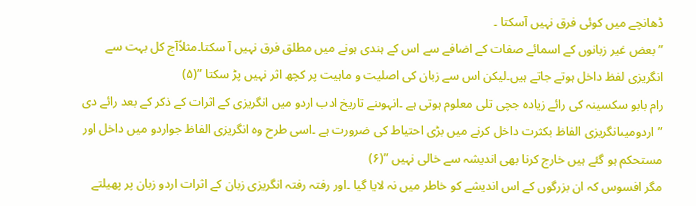ڈھانچے میں کوئی فرق نہیں آسکتا ۔
”بعض غیر زبانوں کے اسمائے صفات کے اضافے سے اس کے ہندی ہونے میں مطلق فرق نہیں آ سکتا۔مثلاًآج کل بہت سے انگریزی لفظ داخل ہوتے جاتے ہیں۔لیکن اس سے زبان کی اصلیت و ماہیت پر کچھ اثر نہیں پڑ سکتا ”(۵)
رام بابو سکسینہ کی رائے زیادہ جچی تلی معلوم ہوتی ہے ۔انہوںنے تاریخ ادب اردو میں انگریزی کے اثرات کے ذکر کے بعد رائے دی    ”اردومیںانگریزی الفاظ بکثرت داخل کرنے میں بڑی احتیاط کی ضرورت ہے ۔اسی طرح وہ انگریزی الفاظ جواردو میں داخل اور مستحکم ہو گئے ہیں خارج کرنا بھی اندیشہ سے خالی نہیں ”(۶)
مگر افسوس کہ ان بزرگوں کے اس اندیشے کو خاطر میں نہ لایا گیا ۔اور رفتہ رفتہ انگریزی زبان کے اثرات اردو زبان پر پھیلتے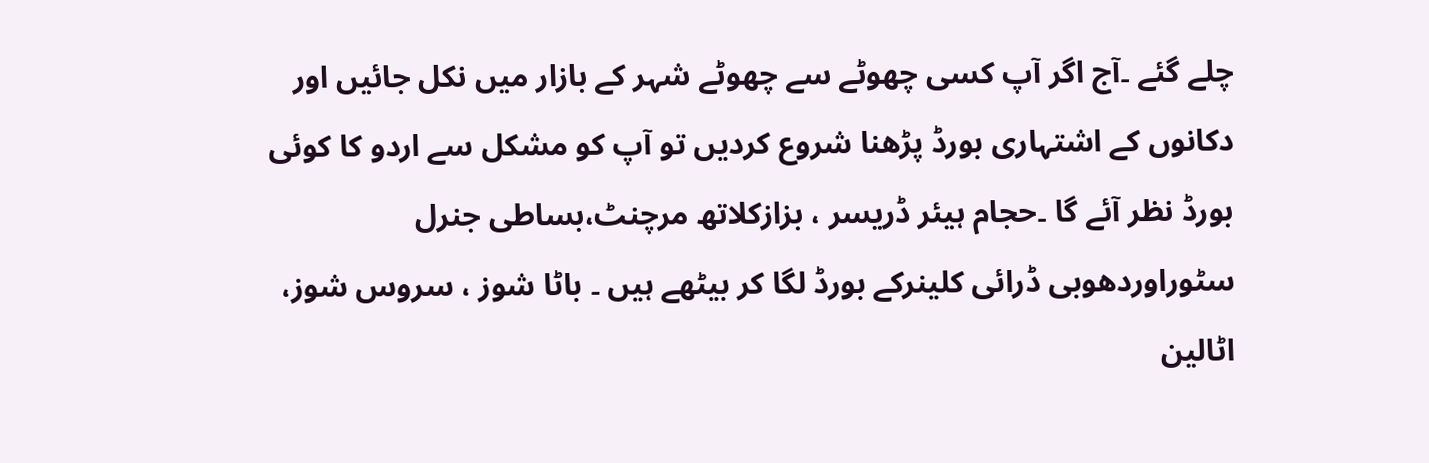چلے گئے ۔آج اگر آپ کسی چھوٹے سے چھوٹے شہر کے بازار میں نکل جائیں اور دکانوں کے اشتہاری بورڈ پڑھنا شروع کردیں تو آپ کو مشکل سے اردو کا کوئی بورڈ نظر آئے گا ۔حجام ہیئر ڈریسر ، بزازکلاتھ مرچنٹ،بساطی جنرل سٹوراوردھوبی ڈرائی کلینرکے بورڈ لگا کر بیٹھے ہیں ۔ باٹا شوز ، سروس شوز، اٹالین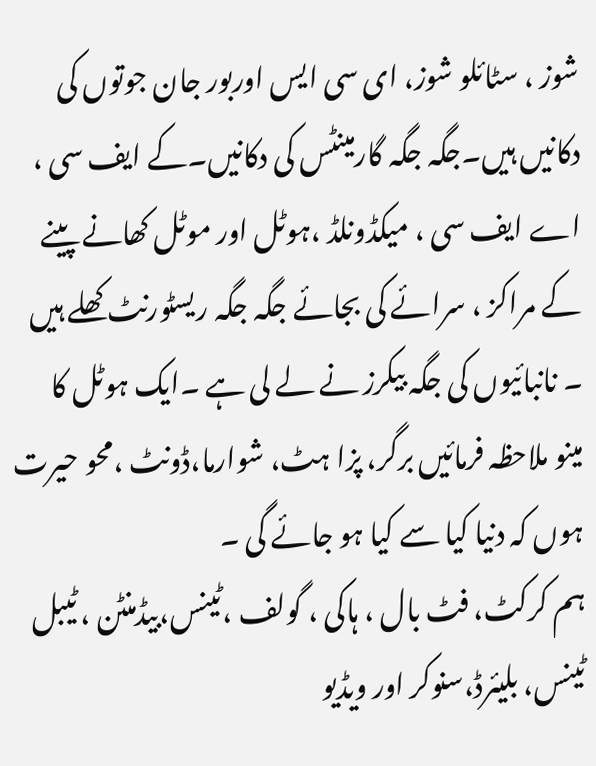شوز ، سٹائلو شوز، ای سی ایس اوربور جان جوتوں کی دکانیں ہیں۔جگہ جگہ گارمینٹس کی دکانیں۔کے ایف سی ، اے ایف سی ، میکڈونلڈ ،ہوٹل اور موٹل کھانے پینے کے مراکز ، سرائے کی بجائے جگہ جگہ ریسٹورنٹ کھلے ہیں ۔ نانبائیوں کی جگہ بیکرز نے لے لی ہے ۔ایک ہوٹل کا مینو ملاحظہ فرمائیں برگر، پزا ہٹ، شوارما،ڈونٹ ،محو حیرت ہوں کہ دنیا کیا سے کیا ہو جائے گی ۔
ہم کرکٹ، فٹ بال ، ہاکی ، گولف ،ٹینس،بیڈمنٹن ، ٹیبل ٹینس، بلیئرڈ،سنوکر اور ویڈیو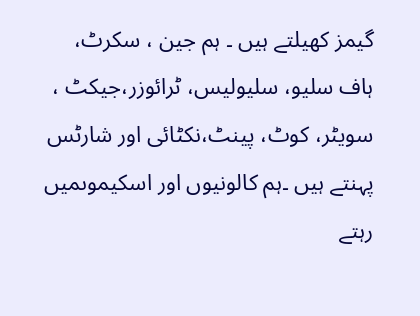گیمز کھیلتے ہیں ۔ ہم جین ، سکرٹ، ہاف سلیو، سلیولیس، ٹرائوزر،جیکٹ ، سویٹر، کوٹ، پینٹ،نکٹائی اور شارٹس پہنتے ہیں ۔ہم کالونیوں اور اسکیموںمیں رہتے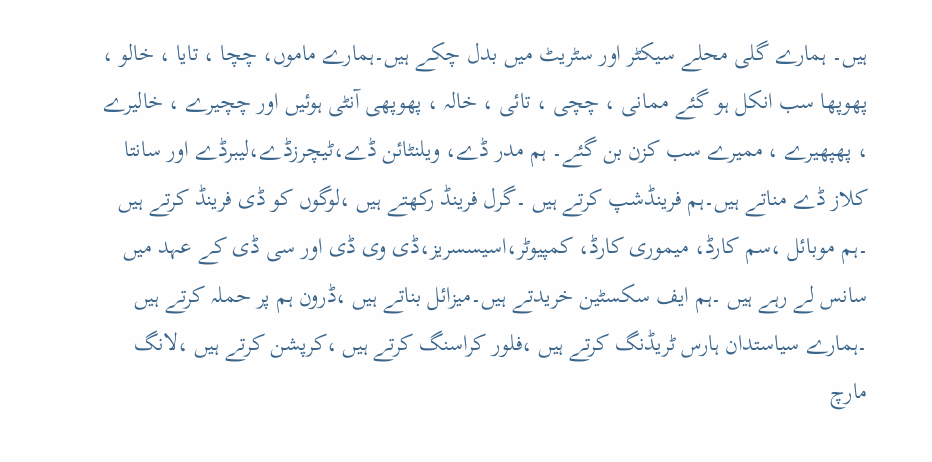ہیں۔ ہمارے گلی محلے سیکٹر اور سٹریٹ میں بدل چکے ہیں۔ہمارے ماموں، چچا ، تایا ، خالو ، پھوپھا سب انکل ہو گئے ممانی ، چچی ، تائی ، خالہ ، پھوپھی آنٹی ہوئیں اور چچیرے ، خالیرے ، پھپھیرے ، ممیرے سب کزن بن گئے۔ ہم مدر ڈے، ویلنٹائن ڈے،ٹیچرزڈے،لیبرڈے اور سانتا کلاز ڈے مناتے ہیں۔ہم فرینڈشپ کرتے ہیں ۔گرل فرینڈ رکھتے ہیں ،لوگوں کو ڈی فرینڈ کرتے ہیں ۔ہم موبائل ،سم کارڈ، میموری کارڈ، کمپیوٹر،اسیسسریز،ڈی وی ڈی اور سی ڈی کے عہد میں سانس لے رہے ہیں ۔ہم ایف سکسٹین خریدتے ہیں۔میزائل بناتے ہیں ،ڈرون ہم پر حملہ کرتے ہیں ۔ہمارے سیاستدان ہارس ٹریڈنگ کرتے ہیں ،فلور کراسنگ کرتے ہیں ،کرپشن کرتے ہیں ،لانگ مارچ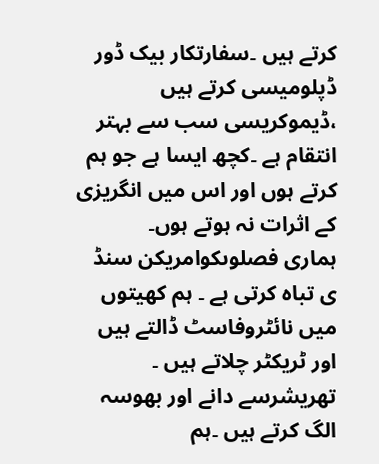کرتے ہیں ۔سفارتکار بیک ڈور ڈپلومیسی کرتے ہیں ،ڈیموکریسی سب سے بہتر انتقام ہے ۔کچھ ایسا ہے جو ہم کرتے ہوں اور اس میں انگریزی کے اثرات نہ ہوتے ہوں۔
ہماری فصلوںکوامریکن سنڈ ی تباہ کرتی ہے ۔ ہم کھیتوں میں نائٹروفاسٹ ڈالتے ہیں اور ٹریکٹر چلاتے ہیں ۔ تھریشرسے دانے اور بھوسہ الگ کرتے ہیں ۔ہم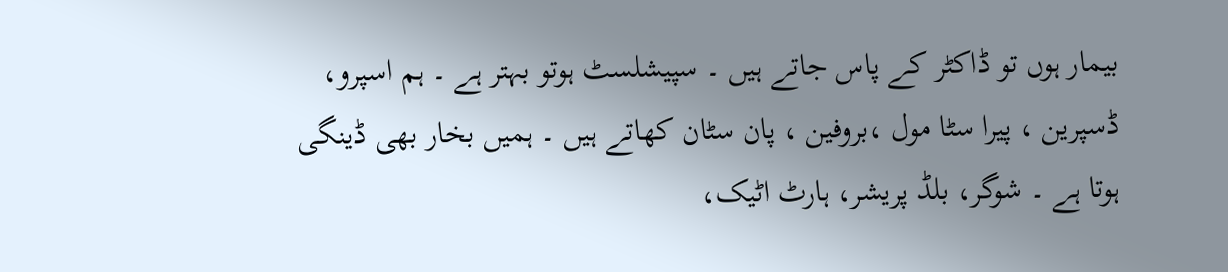بیمار ہوں تو ڈاکٹر کے پاس جاتے ہیں ۔ سپیشلسٹ ہوتو بہتر ہے ۔ ہم اسپرو، ڈسپرین ، پیرا سٹا مول ،بروفین ، پان سٹان کھاتے ہیں ۔ ہمیں بخار بھی ڈینگی ہوتا ہے ۔ شوگر، بلڈ پریشر، ہارٹ اٹیک،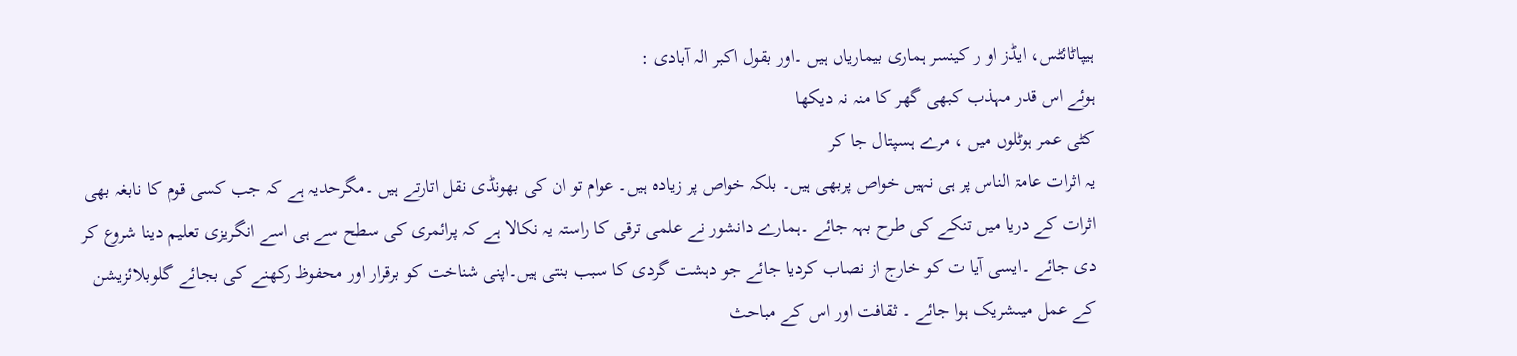ہیپاٹائٹس، ایڈز او ر کینسر ہماری بیماریاں ہیں ۔اور بقول اکبر الہ آبادی :
ہوئے اس قدر مہذب کبھی گھر کا منہ نہ دیکھا
کٹی عمر ہوٹلوں میں ، مرے ہسپتال جا کر
یہ اثرات عامۃ الناس پر ہی نہیں خواص پربھی ہیں۔ بلکہ خواص پر زیادہ ہیں۔ عوام تو ان کی بھونڈی نقل اتارتے ہیں ۔مگرحدیہ ہے کہ جب کسی قوم کا نابغہ بھی اثرات کے دریا میں تنکے کی طرح بہہ جائے ۔ہمارے دانشور نے علمی ترقی کا راستہ یہ نکالا ہے کہ پرائمری کی سطح سے ہی اسے انگریزی تعلیم دینا شروع کر دی جائے ۔ایسی آیا ت کو خارج از نصاب کردیا جائے جو دہشت گردی کا سبب بنتی ہیں۔اپنی شناخت کو برقرار اور محفوظ رکھنے کی بجائے گلوبلائزیشن کے عمل میںشریک ہوا جائے ۔ ثقافت اور اس کے مباحث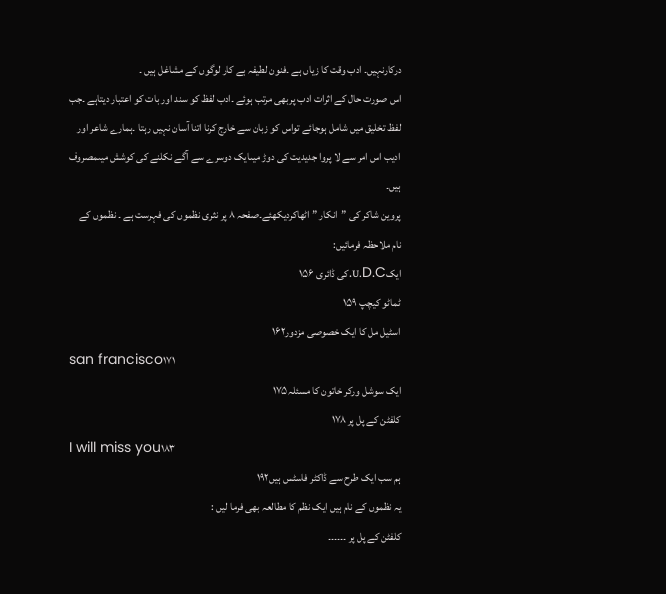درکارنہیں۔ ادب وقت کا زیاں ہے ۔فنون لطیفہ بے کار لوگوں کے مشاغل ہیں ۔
اس صورت حال کے اثرات ادب پربھی مرتب ہوئے ۔ادب لفظ کو سند اور بات کو اعتبار دیتاہے ۔جب لفظ تخلیق میں شامل ہوجائے تواس کو زبان سے خارج کرنا اتنا آسان نہیں رہتا ۔ہمارے شاعر اور ادیب اس امر سے لا پروا جدیدیت کی دوڑ میںایک دوسرے سے آگے نکلنے کی کوشش میںمصروف ہیں۔
پروین شاکر کی ”انکار ” اٹھاکردیکھئے۔صفحہ ۸ پر نثری نظموں کی فہرست ہے ۔ نظموں کے نام ملاحظہ فرمائیں:
ایکU.D.C.کی ڈائری ۱۵۶
ٹماٹو کیچپ ۱۵۹
اسٹیل مل کا ایک خصوصی مزدور۱۶۲
san francisco۱۷۱
ایک سوشل ورکر خاتون کا مسئلہ۱۷۵
کلفٹن کے پل پر ۱۷۸
I will miss you۱۸۳
ہم سب ایک طرح سے ڈاکٹر فاسٹس ہیں۱۹۲
یہ نظموں کے نام ہیں ایک نظم کا مطالعہ بھی فرما لیں :
کلفٹن کے پل پر ۔۔۔۔۔۔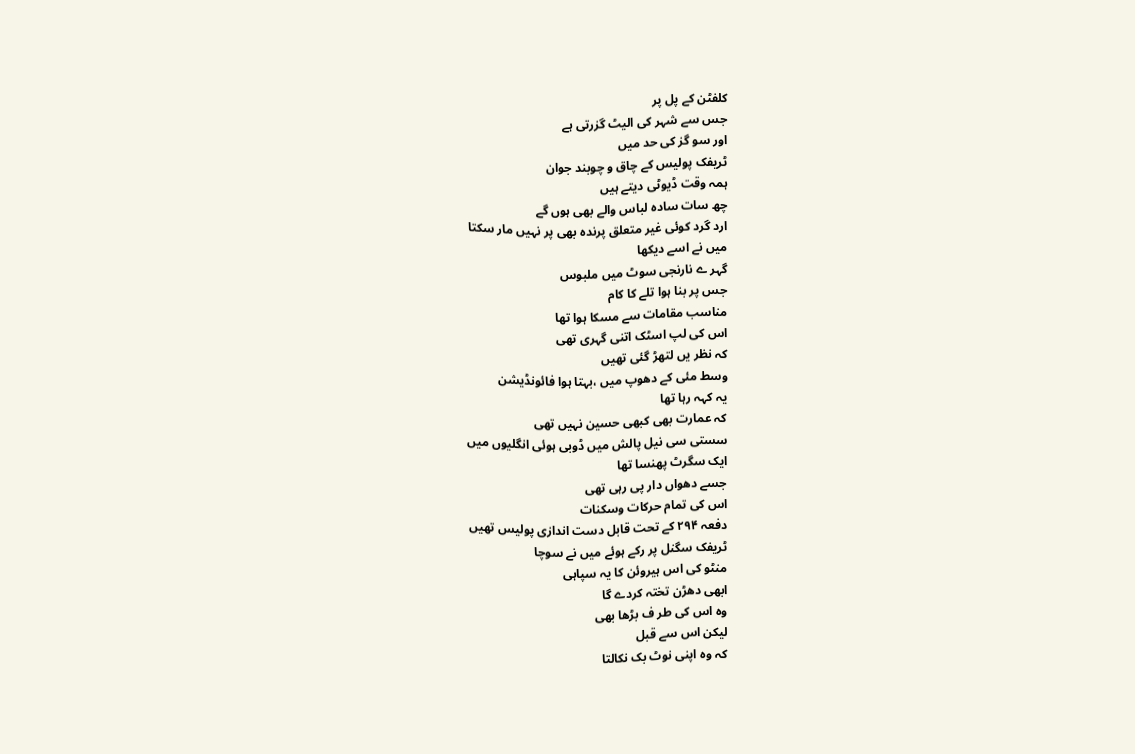کلفٹن کے پل پر
جس سے شہر کی الیٹ گزرتی ہے
اور سو گز کی حد میں
ٹریفک پولیس کے چاق و چوبند جوان
ہمہ وقت ڈیوٹی دیتے ہیں
چھ سات سادہ لباس والے بھی ہوں گے
ارد گرد کوئی غیر متعلق پرندہ بھی پر نہیں مار سکتا
میں نے اسے دیکھا
گہر ے نارنجی سوٹ میں ملبوس
جس پر بنا ہوا تلے کا کام
مناسب مقامات سے مسکا ہوا تھا
اس کی لپ اسٹک اتنی گہری تھی
کہ نظر یں لتھڑ گئی تھیں
وسط مئی کے دھوپ میں ،بہتا ہوا فائونڈیشن
یہ کہہ رہا تھا
کہ عمارت بھی کبھی حسین نہیں تھی
سستی سی نیل پالش میں ڈوبی ہوئی انگلیوں میں
ایک سگرٹ پھنسا تھا
جسے دھواں دار پی رہی تھی
اس کی تمام حرکات وسکنات
دفعہ ۲۹۴ کے تحت قابل دست اندازی پولیس تھیں
ٹریفک سگنل پر رکے ہوئے میں نے سوچا
منٹو کی اس ہیروئن کا یہ سپاہی
ابھی دھڑن تختہ کردے گا
وہ اس کی طر ف بڑھا بھی
لیکن اس سے قبل
کہ وہ اپنی نوٹ بک نکالتا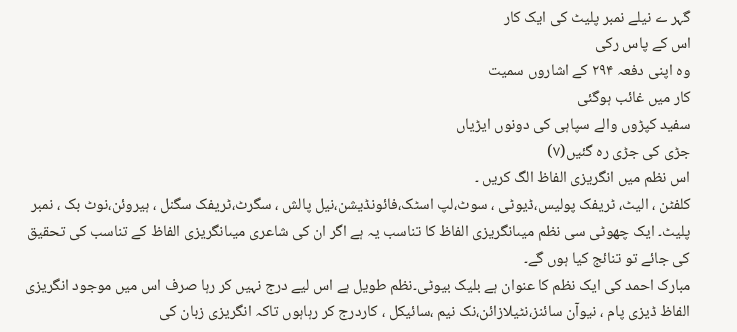گہر ے نیلے نمبر پلیٹ کی ایک کار
اس کے پاس رکی
وہ اپنی دفعہ ۲۹۴ کے اشاروں سمیت
کار میں غائب ہوگئی
سفید کپڑوں والے سپاہی کی دونوں ایڑیاں
جڑی کی جڑی رہ گئیں(۷)
اس نظم میں انگریزی الفاظ الگ کریں ۔
کلفٹن ، الیٹ، ٹریفک پولیس،ڈیوٹی ، سوٹ،لپ اسٹک،فائونڈیشن،نیل پالش ، سگرٹ،ٹریفک سگنل ، ہیروئن،نوٹ بک ، نمبر پلیٹ۔ ایک چھوٹی سی نظم میںانگریزی الفاظ کا تناسب یہ ہے اگر ان کی شاعری میںانگریزی الفاظ کے تناسب کی تحقیق کی جائے تو تنائج کیا ہوں گے۔
مبارک احمد کی ایک نظم کا عنوان ہے بلیک بیوٹی۔نظم طویل ہے اس لیے درج نہیں کر رہا صرف اس میں موجود انگریزی الفاظ ڈیزی پام ، نیوآن سائنز،نٹیلازائن،نک نیم ،سائیکل ، کاردرج کر رہاہوں تاکہ انگریزی زبان کی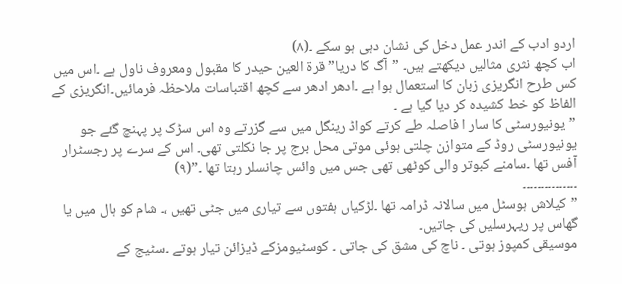اردو ادب کے اندر عمل دخل کی نشان دہی ہو سکے ۔(۸)
اب کچھ نثری مثالیں دیکھتے ہیں۔ ”آگ کا دریا” قرۃ العین حیدر کا مقبول ومعروف ناول ہے ۔اس میں کس طرح انگریزی زبان کا استعمال ہوا ہے ۔ادھر ادھر سے کچھ اقتباسات ملاحظہ فرمائیں۔انگریزی کے الفاظ کو خط کشیدہ کر دیا گیا ہے ۔
”یونیورسٹی کا سار ا فاصلہ طے کرتے کواڈ رینگل میں سے گزرتے وہ اس سڑک پر پہنچ گئے جو یونیورسٹی روڈ کے متوازن چلتی ہوئی موتی محل برج پر جا نکلتی تھی۔ اس کے سرے پر رجسٹرار آفس تھا ۔سامنے کبوتر والی کوٹھی تھی جس میں وائس چانسلر رہتا تھا ۔”(۹)
۔۔۔۔۔۔۔۔۔۔۔۔۔۔۔
”کیلاش ہوسٹل میں سالانہ ڈرامہ تھا ۔لڑکیاں ہفتوں سے تیاری میں جٹی تھیں ،۔ شام کو ہال میں یا گھاس پر ریہرسلیں کی جاتیں۔
موسیقی کمپوز ہوتی ۔ ناچ کی مشق کی جاتی ۔ کوسٹیومزکے ڈیزائن تیار ہوتے ۔سٹیج کے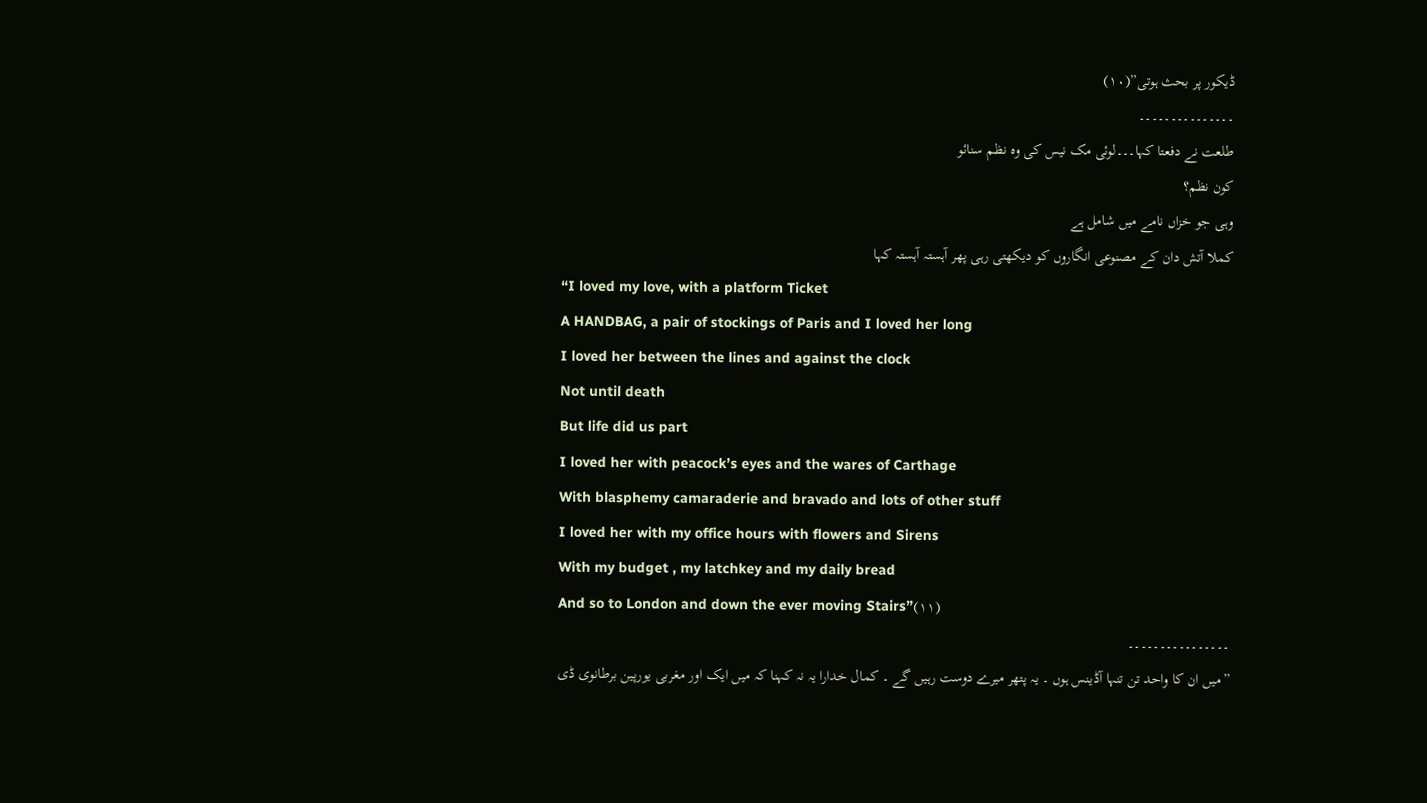ڈیکور پر بحث ہوتی”(۱۰)
۔۔۔۔۔۔۔۔۔۔۔۔۔۔۔
طلعت نے دفعتا کہا۔۔۔لوئی مک نیس کی وہ نظم سنائو
کون نظم؟
وہی جو خزاں نامے میں شامل ہے
کملا آتش دان کے مصنوعی انگاروں کو دیکھتی رہی پھر آہستہ آہستہ کہا
“I loved my love, with a platform Ticket
A HANDBAG, a pair of stockings of Paris and I loved her long
I loved her between the lines and against the clock
Not until death
But life did us part
I loved her with peacock’s eyes and the wares of Carthage
With blasphemy camaraderie and bravado and lots of other stuff
I loved her with my office hours with flowers and Sirens
With my budget , my latchkey and my daily bread
And so to London and down the ever moving Stairs”(۱۱)
۔۔۔۔۔۔۔۔۔۔۔۔۔۔۔۔
”میں ان کا واحد تن تنہا آڈینس ہوں ۔ یہ پتھر میرے دوست رہیں گے ۔ کمال خدارا یہ نہ کہنا کہ میں ایک اور مغربی یورپین برطانوی ڈی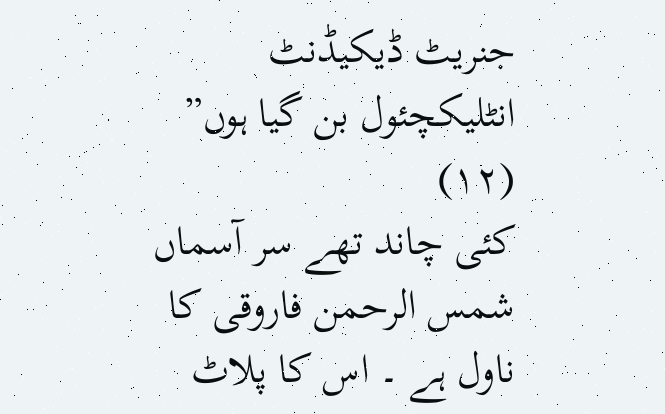جنریٹ ڈیکیڈنٹ انٹلیکچئول بن گیا ہوں” (۱۲)
کئی چاند تھے سر آسماں شمس الرحمن فاروقی کا ناول ہے ۔ اس کا پلاٹ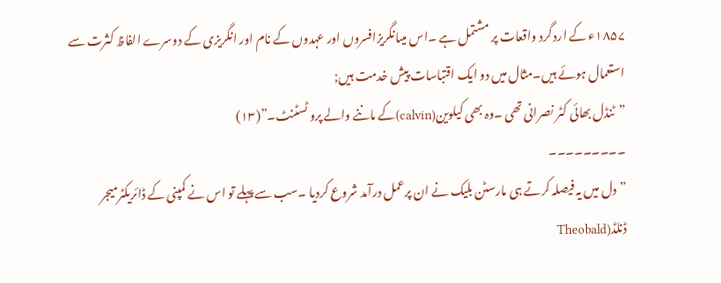۱۸۵۷ء کے ارد گرد واقعات پر مشتمل ہے ۔اس میںانگریزافسروں اور عہدوں کے نام اور انگریزی کے دوسرے الفاظ کثرت سے استعمال ہوئے ہیں۔مثال میں دو ایک اقتباسات پیش خدمت ہیں;
”ٹنڈل بھائی کٹر نصرانی تھی ۔وہ بھی کیلوین(calvin)کے ماننے والے پرو ٹسٹنٹ۔”(۱۳)
۔۔۔۔۔۔۔۔۔
”دل میں یہ فیصلہ کرتے ہی مارسٹن بلیک نے ان پرعمل درآمد شروع کردیا ۔سب سے پہلے تو اس نے کمپنی کے ڈائریکٹرمیجر ڈنلڈ(Theobald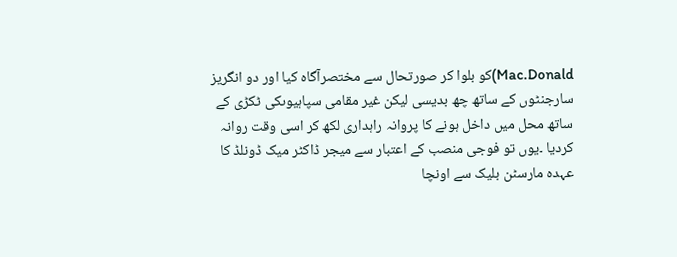Mac.Donald)کو بلوا کر صورتحال سے مختصرآگاہ کیا اور دو انگریز سارجنٹوں کے ساتھ چھ بدیسی لیکن غیر مقامی سپاہیوںکی ٹکڑی کے ساتھ محل میں داخل ہونے کا پروانہ راہداری لکھ کر اسی وقت روانہ کردیا ۔یوں تو فوجی منصب کے اعتبار سے میجر ڈاکٹر میک ڈونلڈ کا عہدہ مارسٹن بلیک سے اونچا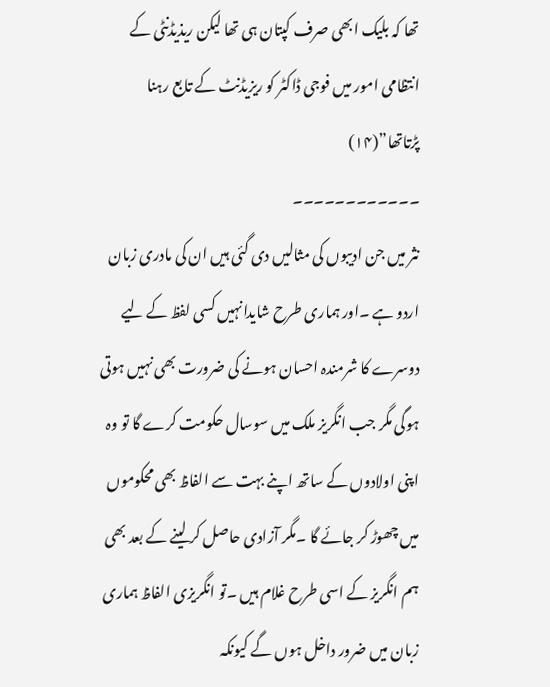تھا کہ بلیک ابھی صرف کپتان ہی تھا لیکن ریذیڈنٹی کے انتظامی امور میں فوجی ڈاکٹر کو ریزیڈنٹ کے تابع رہنا پڑتاتھا”(۱۴)
۔۔۔۔۔۔۔۔۔۔۔۔
نثر میں جن ادیبوں کی مثالیں دی گئی ہیں ان کی مادری زبان اردو ہے ۔اور ہماری طرح شایدانہیں کسی لفظ کے لیے دوسرے کا شرمندہ احسان ہونے کی ضرورت بھی نہیں ہوتی ہوگی مگر جب انگریز ملک میں سوسال حکومت کرے گا تو وہ اپنی اولادوں کے ساتھ اپنے بہت سے الفاظ بھی محکوموں میں چھوڑ کر جائے گا ۔مگر آزادی حاصل کر لینے کے بعد بھی ہم انگریز کے اسی طرح غلام ہیں ۔تو انگریزی الفاظ ہماری زبان میں ضرور داخل ہوں گے کیونکہ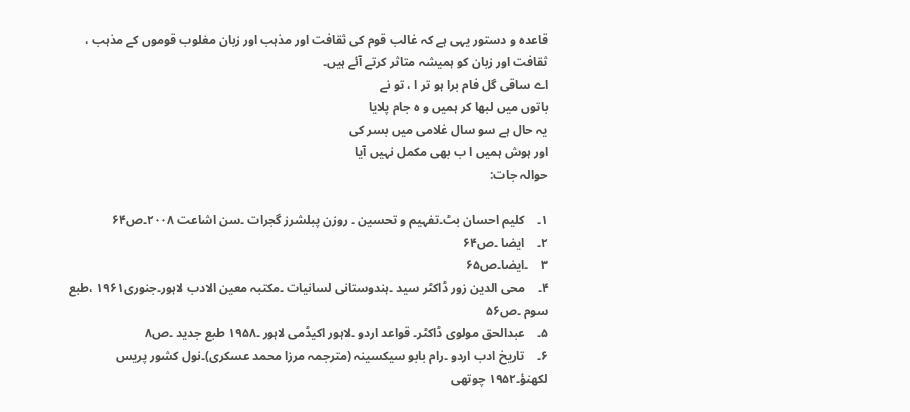قاعدہ و دستور یہی ہے کہ غالب قوم کی ثقافت اور مذہب اور زبان مغلوب قوموں کے مذہب ، ثقافت اور زبان کو ہمیشہ متاثر کرتے آئے ہیں۔
اے ساقی گل فام برا ہو تر ا ، تو نے
باتوں میں لبھا کر ہمیں و ہ جام پلایا
یہ حال ہے سو سال غلامی میں بسر کی
اور ہوش ہمیں ا ب بھی مکمل نہیں آیا
حوالہ جات:

۱۔    کلیم احسان بٹ۔تفہیم و تحسین ۔ روزن پبلشرز گجرات ۔سن اشاعت ۲۰۰۸۔ص۶۴
۲۔    ایضا ۔ص۶۴
۳    ۔ایضا۔ص۶۵
۴۔    محی الدین زور ڈاکٹر سید ۔ہندوستانی لسانیات ۔مکتبہ معین الادب لاہور۔جنوری۱۹۶۱ ،طبع سوم ۔ص۵۶
۵۔    عبدالحق مولوی ڈاکٹر۔ قواعد اردو ۔لاہور اکیڈمی لاہور ۔۱۹۵۸ طبع جدید ۔ص۸
۶۔    تاریخ ادب اردو ۔رام بابو سیکسینہ (مترجمہ مرزا محمد عسکری)۔نول کشور پریس لکھنؤ۔۱۹۵۲ چوتھی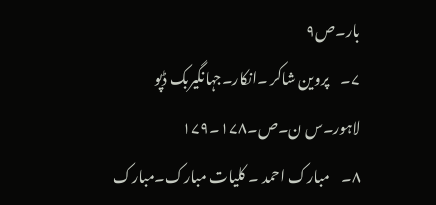بار۔ص۹
۷۔    پروین شاکر ۔انکار۔جہانگیربک ڈپو لاہور۔س ن۔ص۔۱۷۸۔۱۷۹
۸۔    مبارک احمد ۔ کلیات مبارک۔مبارک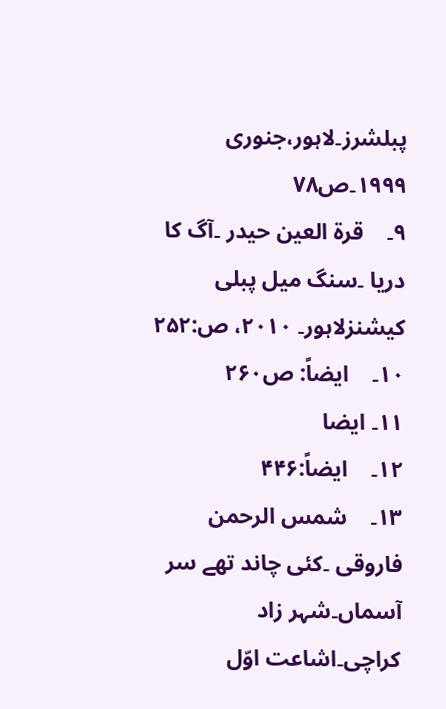پبلشرز۔لاہور،جنوری ۱۹۹۹۔ص۷۸
۹۔    قرۃ العین حیدر ۔آگ کا دریا ۔سنگ میل پبلی کیشنزلاہور۔ ۲۰۱۰، ص:۲۵۲
۱۰۔    ایضاً: ص۲۶۰
۱۱۔ ایضا
۱۲۔    ایضاً:۴۴۶
۱۳۔    شمس الرحمن فاروقی ۔کئی چاند تھے سر آسماں۔شہر زاد کراچی۔اشاعت اوّل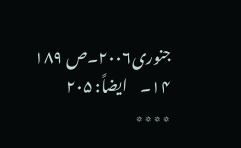جنوری۲۰۰۶۔ص ۱۸۹
۱۴۔    ایضاً: ۲۰۵
٭٭٭٭